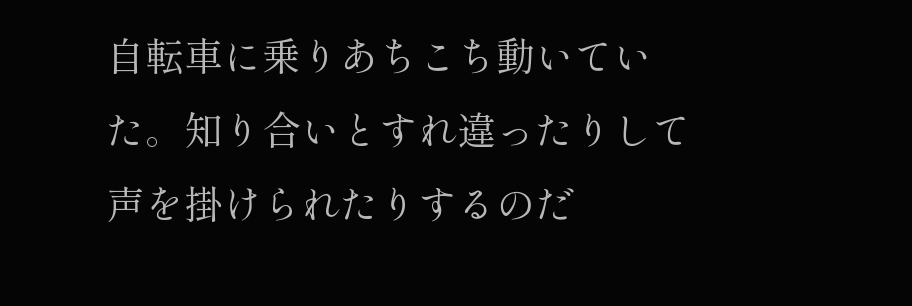自転車に乗りあちこち動いていた。知り合いとすれ違ったりして声を掛けられたりするのだ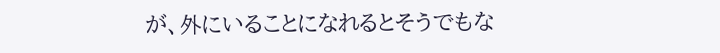が、外にいることになれるとそうでもな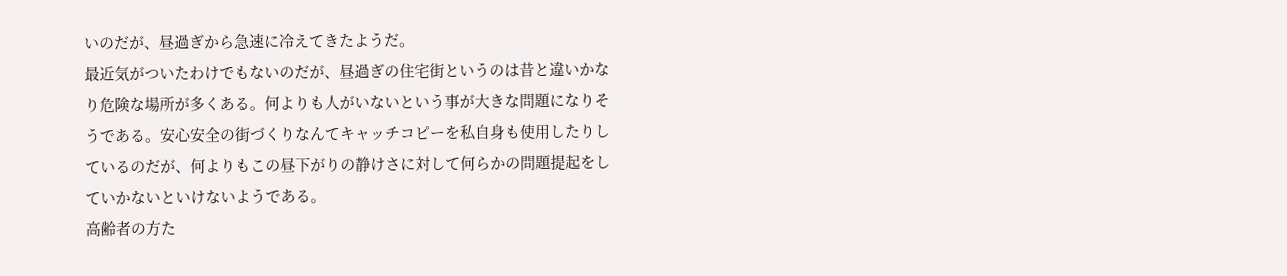いのだが、昼過ぎから急速に冷えてきたようだ。
最近気がついたわけでもないのだが、昼過ぎの住宅街というのは昔と違いかなり危険な場所が多くある。何よりも人がいないという事が大きな問題になりそうである。安心安全の街づくりなんてキャッチコピーを私自身も使用したりしているのだが、何よりもこの昼下がりの静けさに対して何らかの問題提起をしていかないといけないようである。
高齢者の方た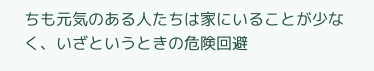ちも元気のある人たちは家にいることが少なく、いざというときの危険回避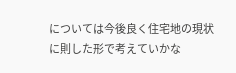については今後良く住宅地の現状に則した形で考えていかな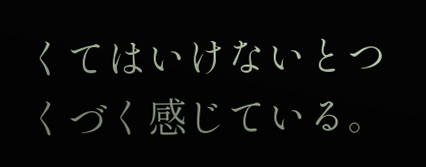くてはいけないとつくづく感じている。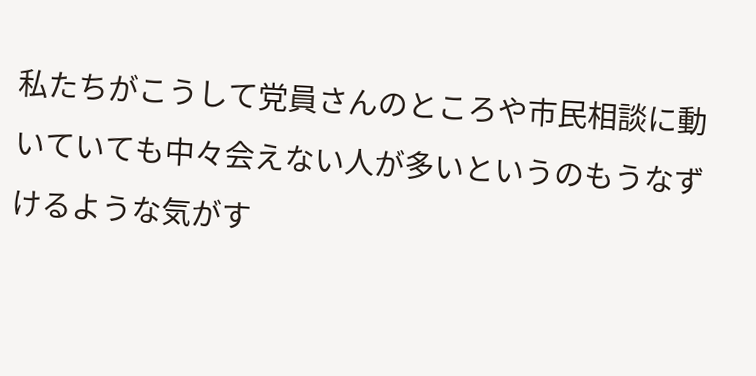私たちがこうして党員さんのところや市民相談に動いていても中々会えない人が多いというのもうなずけるような気がす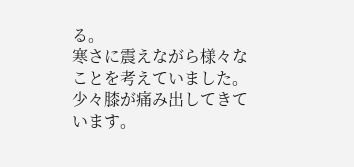る。
寒さに震えながら様々なことを考えていました。少々膝が痛み出してきています。